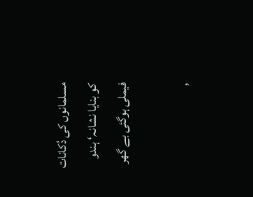مسلمانوں کی دُکانات کو بنایا نشانہ‘ ہندو فیملی ہوگئی بے گھر

,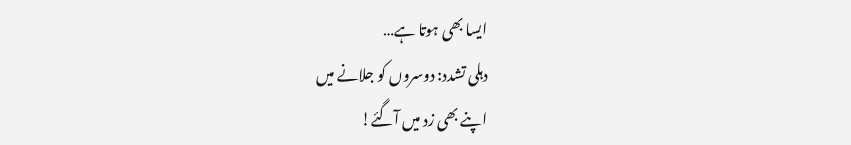ایسا بھی ہوتا ہے…
دہلی تشدد: دوسروں کو جلانے میں
اپنے بھی زد میں آگئے!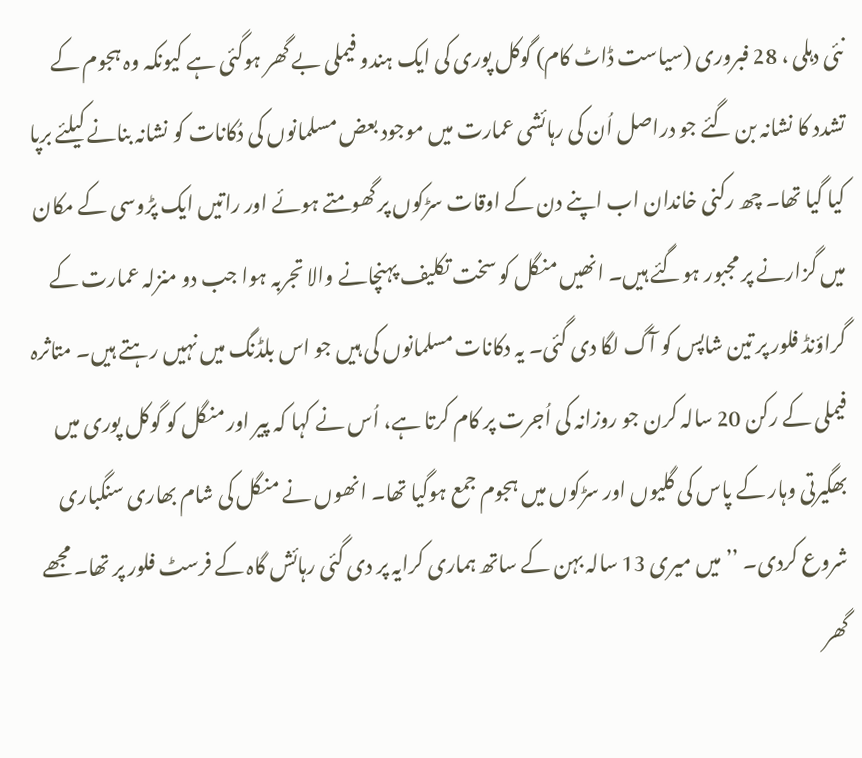نئی دہلی ، 28 فبروری (سیاست ڈاٹ کام) گوکل پوری کی ایک ہندو فیملی بے گھر ہوگئی ہے کیونکہ وہ ہجوم کے تشدد کا نشانہ بن گئے جو دراصل اُن کی رہائشی عمارت میں موجود بعض مسلمانوں کی دُکانات کو نشانہ بنانے کیلئے برپا کیا گیا تھا۔ چھ رکنی خاندان اب اپنے دن کے اوقات سڑکوں پر گھومتے ہوئے اور راتیں ایک پڑوسی کے مکان میں گزارنے پر مجبور ہوگئے ہیں۔ انھیں منگل کو سخت تکلیف پہنچانے والا تجربہ ہوا جب دو منزلہ عمارت کے گراؤنڈ فلور پر تین شاپس کو آگ لگا دی گئی۔ یہ دکانات مسلمانوں کی ہیں جو اس بلڈنگ میں نہیں رہتے ہیں۔ متاثرہ فیملی کے رکن 20 سالہ کرن جو روزانہ کی اُجرت پر کام کرتا ہے، اُس نے کہا کہ پیر اور منگل کو گوکل پوری میں بھگیرتی وہار کے پاس کی گلیوں اور سڑکوں میں ہجوم جمع ہوگیا تھا۔ انھوں نے منگل کی شام بھاری سنگباری شروع کردی۔ ’’میں میری 13 سالہ بہن کے ساتھ ہماری کرایہ پر دی گئی رہائش گاہ کے فرسٹ فلور پر تھا۔ مجھے گھر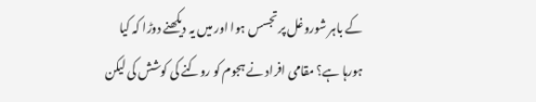کے باہر شوروغل پر تجسس ہوا اور میں یہ دیکھنے دوڑا کہ کیا ہورہا ہے؟ مقامی افراد نے ہجوم کو روکنے کی کوشش کی لیکن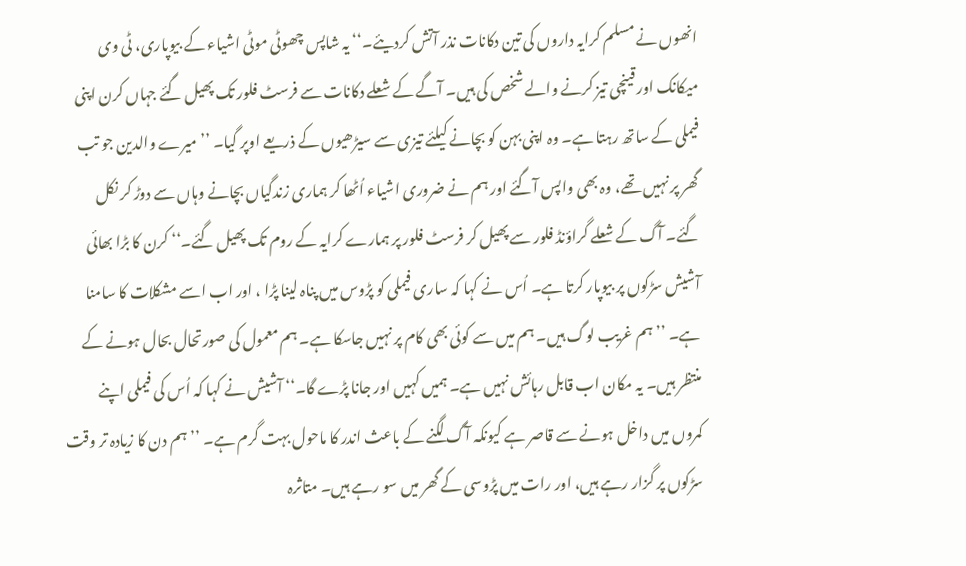انھوں نے مسلم کرایہ داروں کی تین دکانات نذر آتش کردیئے۔‘‘ یہ شاپس چھوٹی موٹی اشیاء کے بیوپاری، ٹی وی میکانک اور قینچی تیز کرنے والے شخص کی ہیں۔ آگے کے شعلے دکانات سے فرسٹ فلور تک پھیل گئے جہاں کرن اپنی فیملی کے ساتھ رہتا ہے۔ وہ اپنی بہن کو بچانے کیلئے تیزی سے سیڑھیوں کے ذریعے اوپر گیا۔ ’’میرے والدین جو تب گھر پر نہیں تھے، وہ بھی واپس آگئے اور ہم نے ضروری اشیاء اُٹھا کر ہماری زندگیاں بچانے وہاں سے دوڑ کر نکل گئے۔ آگ کے شعلے گراؤنڈ فلور سے پھیل کر فرسٹ فلور پر ہمارے کرایہ کے روم تک پھیل گئے۔‘‘ کرن کا بڑا بھائی آشیش سڑکوں پر بیوپار کرتا ہے۔ اُس نے کہا کہ ساری فیملی کو پڑوس میں پناہ لینا پڑا ، اور اب اسے مشکلات کا سامنا ہے۔ ’’ہم غریب لوگ ہیں۔ ہم میں سے کوئی بھی کام پر نہیں جاسکا ہے۔ ہم معمول کی صورتحال بحال ہونے کے منتظر ہیں۔ یہ مکان اب قابل رہائش نہیں ہے۔ ہمیں کہیں اور جانا پڑے گا۔‘‘ آشیش نے کہا کہ اُس کی فیملی اپنے کمروں میں داخل ہونے سے قاصر ہے کیونکہ آگ لگنے کے باعث اندر کا ماحول بہت گرم ہے۔ ’’ہم دن کا زیادہ تر وقت سڑکوں پر گزار رہے ہیں، اور رات میں پڑوسی کے گھر میں سو رہے ہیں۔ متاثرہ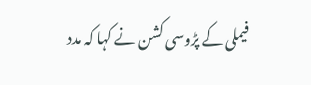فیملی کے پڑوسی کشن نے کہا کہ مدد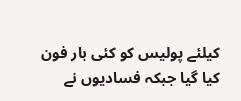کیلئے پولیس کو کئی بار فون کیا گیا جبکہ فسادیوں نے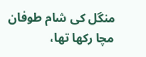منگل کی شام طوفان مچا رکھا تھا،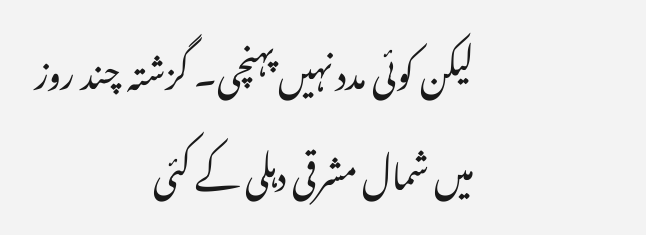لیکن کوئی مدد نہیں پہنچی۔ گزشتہ چند روز میں شمال مشرقی دہلی کے کئی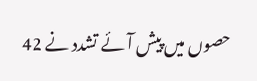حصوں میں پیش آئے تشدد نے 42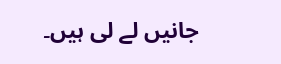جانیں لے لی ہیں۔